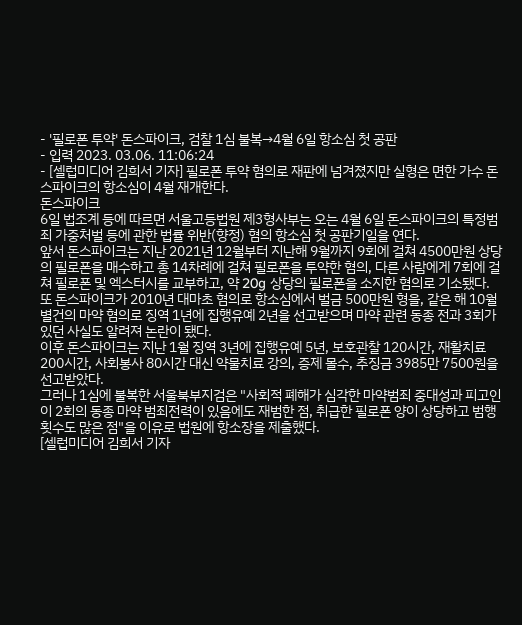- '필로폰 투약' 돈스파이크, 검찰 1심 불복→4월 6일 항소심 첫 공판
- 입력 2023. 03.06. 11:06:24
- [셀럽미디어 김희서 기자] 필로폰 투약 혐의로 재판에 넘겨졌지만 실형은 면한 가수 돈스파이크의 항소심이 4월 재개한다.
돈스파이크
6일 법조계 등에 따르면 서울고등법원 제3형사부는 오는 4월 6일 돈스파이크의 특정범죄 가중처벌 등에 관한 법률 위반(향정) 혐의 항소심 첫 공판기일을 연다.
앞서 돈스파이크는 지난 2021년 12월부터 지난해 9월까지 9회에 걸쳐 4500만원 상당의 필로폰을 매수하고 총 14차례에 걸쳐 필로폰을 투약한 혐의, 다른 사람에게 7회에 걸쳐 필로폰 및 엑스터시를 교부하고, 약 20g 상당의 필로폰을 소지한 혐의로 기소됐다.
또 돈스파이크가 2010년 대마초 혐의로 항소심에서 벌금 500만원 형을, 같은 해 10월 별건의 마약 혐의로 징역 1년에 집행유예 2년을 선고받으며 마약 관련 동종 전과 3회가 있던 사실도 알려져 논란이 됐다.
이후 돈스파이크는 지난 1월 징역 3년에 집행유예 5년, 보호관찰 120시간, 재활치료 200시간, 사회봉사 80시간 대신 약물치료 강의, 증제 몰수, 추징금 3985만 7500원을 선고받았다.
그러나 1심에 불복한 서울북부지검은 "사회적 폐해가 심각한 마약범죄 중대성과 피고인이 2회의 동종 마약 범죄전력이 있음에도 재범한 점, 취급한 필로폰 양이 상당하고 범행 횟수도 많은 점"을 이유로 법원에 항소장을 제출했다.
[셀럽미디어 김희서 기자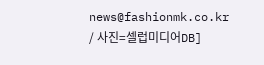news@fashionmk.co.kr / 사진=셀럽미디어DB]